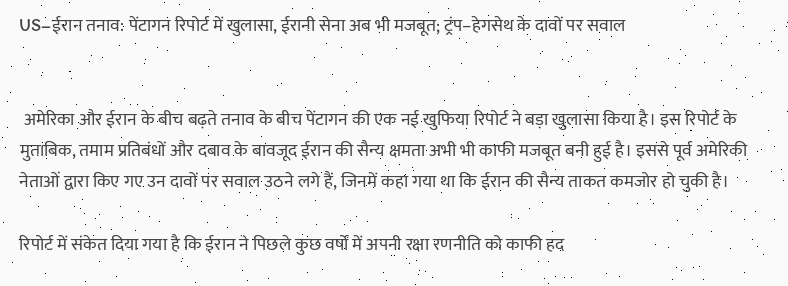US–ईरान तनाव: पेंटागन रिपोर्ट में खुलासा, ईरानी सेना अब भी मजबूत; ट्रंप–हेगसेथ के दावों पर सवाल


 अमेरिका और ईरान के बीच बढ़ते तनाव के बीच पेंटागन की एक नई खुफिया रिपोर्ट ने बड़ा खुलासा किया है। इस रिपोर्ट के मुताबिक, तमाम प्रतिबंधों और दबाव के बावजूद ईरान की सैन्य क्षमता अभी भी काफी मजबूत बनी हुई है। इससे पूर्व अमेरिकी नेताओं द्वारा किए गए उन दावों पर सवाल उठने लगे हैं, जिनमें कहा गया था कि ईरान की सैन्य ताकत कमजोर हो चुकी है।

रिपोर्ट में संकेत दिया गया है कि ईरान ने पिछले कुछ वर्षों में अपनी रक्षा रणनीति को काफी हद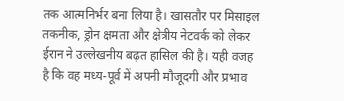तक आत्मनिर्भर बना लिया है। खासतौर पर मिसाइल तकनीक, ड्रोन क्षमता और क्षेत्रीय नेटवर्क को लेकर ईरान ने उल्लेखनीय बढ़त हासिल की है। यही वजह है कि वह मध्य-पूर्व में अपनी मौजूदगी और प्रभाव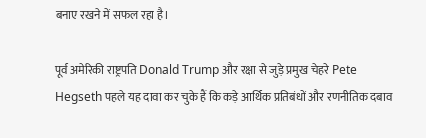बनाए रखने में सफल रहा है।

पूर्व अमेरिकी राष्ट्रपति Donald Trump और रक्षा से जुड़े प्रमुख चेहरे Pete Hegseth पहले यह दावा कर चुके हैं कि कड़े आर्थिक प्रतिबंधों और रणनीतिक दबाव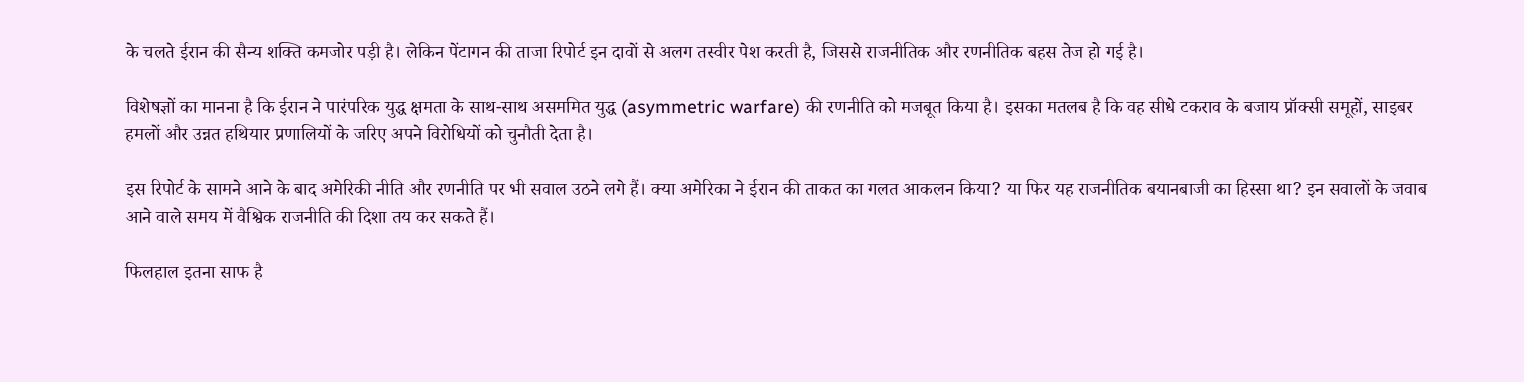के चलते ईरान की सैन्य शक्ति कमजोर पड़ी है। लेकिन पेंटागन की ताजा रिपोर्ट इन दावों से अलग तस्वीर पेश करती है, जिससे राजनीतिक और रणनीतिक बहस तेज हो गई है।

विशेषज्ञों का मानना है कि ईरान ने पारंपरिक युद्ध क्षमता के साथ-साथ असममित युद्ध (asymmetric warfare) की रणनीति को मजबूत किया है। इसका मतलब है कि वह सीधे टकराव के बजाय प्रॉक्सी समूहों, साइबर हमलों और उन्नत हथियार प्रणालियों के जरिए अपने विरोधियों को चुनौती देता है।

इस रिपोर्ट के सामने आने के बाद अमेरिकी नीति और रणनीति पर भी सवाल उठने लगे हैं। क्या अमेरिका ने ईरान की ताकत का गलत आकलन किया? या फिर यह राजनीतिक बयानबाजी का हिस्सा था? इन सवालों के जवाब आने वाले समय में वैश्विक राजनीति की दिशा तय कर सकते हैं।

फिलहाल इतना साफ है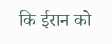कि ईरान को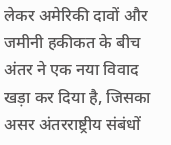लेकर अमेरिकी दावों और जमीनी हकीकत के बीच अंतर ने एक नया विवाद खड़ा कर दिया है, जिसका असर अंतरराष्ट्रीय संबंधों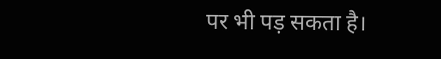पर भी पड़ सकता है।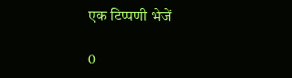एक टिप्पणी भेजें

0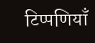टिप्पणियाँ